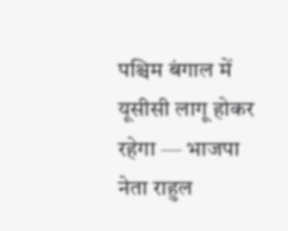पश्चिम बंगाल में यूसीसी लागू होकर रहेगा — भाजपा नेता राहुल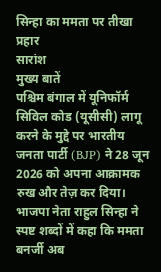सिन्हा का ममता पर तीखा प्रहार
सारांश
मुख्य बातें
पश्चिम बंगाल में यूनिफॉर्म सिविल कोड (यूसीसी) लागू करने के मुद्दे पर भारतीय जनता पार्टी (BJP) ने 28 जून 2026 को अपना आक्रामक रुख और तेज़ कर दिया। भाजपा नेता राहुल सिन्हा ने स्पष्ट शब्दों में कहा कि ममता बनर्जी अब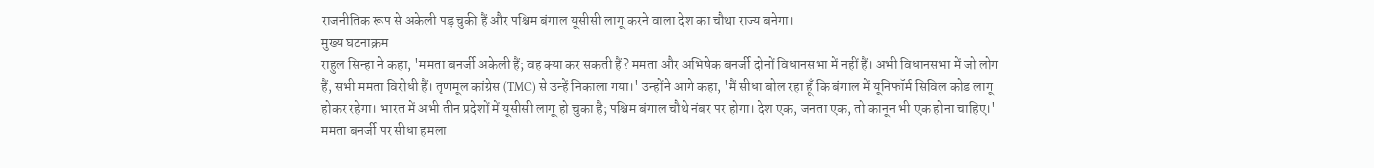राजनीतिक रूप से अकेली पड़ चुकी हैं और पश्चिम बंगाल यूसीसी लागू करने वाला देश का चौथा राज्य बनेगा।
मुख्य घटनाक्रम
राहुल सिन्हा ने कहा, 'ममता बनर्जी अकेली हैं; वह क्या कर सकती हैं? ममता और अभिषेक बनर्जी दोनों विधानसभा में नहीं हैं। अभी विधानसभा में जो लोग हैं, सभी ममता विरोधी हैं। तृणमूल कांग्रेस (TMC) से उन्हें निकाला गया।' उन्होंने आगे कहा, 'मैं सीधा बोल रहा हूँ कि बंगाल में यूनिफॉर्म सिविल कोड लागू होकर रहेगा। भारत में अभी तीन प्रदेशों में यूसीसी लागू हो चुका है; पश्चिम बंगाल चौथे नंबर पर होगा। देश एक, जनता एक, तो कानून भी एक होना चाहिए।'
ममता बनर्जी पर सीधा हमला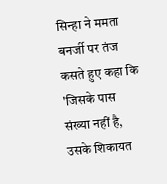सिन्हा ने ममता बनर्जी पर तंज कसते हुए कहा कि 'जिसके पास संख्या नहीं है, उसके शिकायत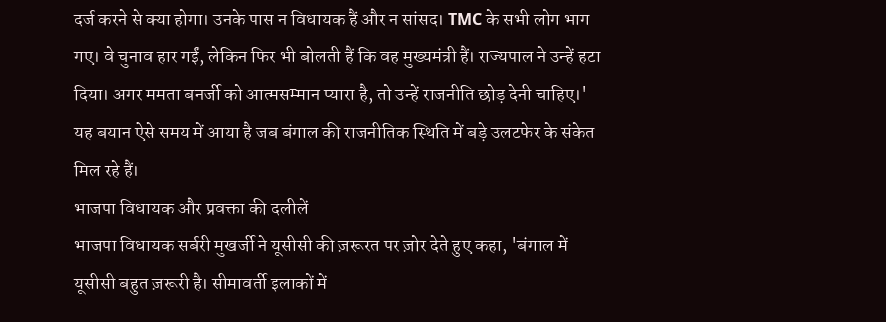दर्ज करने से क्या होगा। उनके पास न विधायक हैं और न सांसद। TMC के सभी लोग भाग गए। वे चुनाव हार गईं, लेकिन फिर भी बोलती हैं कि वह मुख्यमंत्री हैं। राज्यपाल ने उन्हें हटा दिया। अगर ममता बनर्जी को आत्मसम्मान प्यारा है, तो उन्हें राजनीति छोड़ देनी चाहिए।' यह बयान ऐसे समय में आया है जब बंगाल की राजनीतिक स्थिति में बड़े उलटफेर के संकेत मिल रहे हैं।
भाजपा विधायक और प्रवक्ता की दलीलें
भाजपा विधायक सर्बरी मुखर्जी ने यूसीसी की ज़रूरत पर ज़ोर देते हुए कहा, 'बंगाल में यूसीसी बहुत ज़रूरी है। सीमावर्ती इलाकों में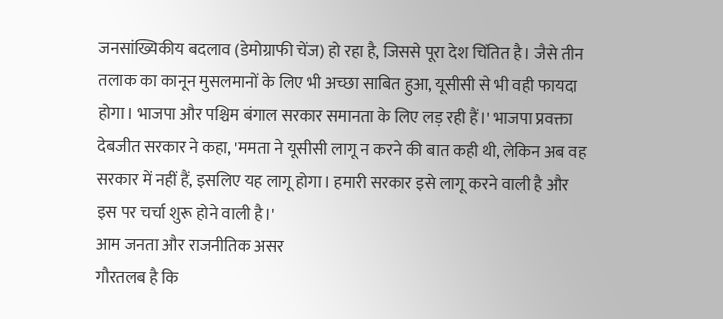जनसांख्यिकीय बदलाव (डेमोग्राफी चेंज) हो रहा है, जिससे पूरा देश चिंतित है। जैसे तीन तलाक का कानून मुसलमानों के लिए भी अच्छा साबित हुआ, यूसीसी से भी वही फायदा होगा। भाजपा और पश्चिम बंगाल सरकार समानता के लिए लड़ रही हैं।' भाजपा प्रवक्ता देबजीत सरकार ने कहा, 'ममता ने यूसीसी लागू न करने की बात कही थी, लेकिन अब वह सरकार में नहीं हैं, इसलिए यह लागू होगा। हमारी सरकार इसे लागू करने वाली है और इस पर चर्चा शुरू होने वाली है।'
आम जनता और राजनीतिक असर
गौरतलब है कि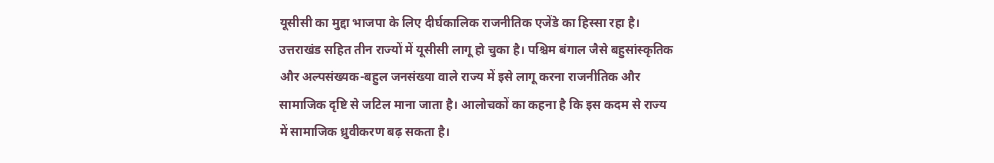यूसीसी का मुद्दा भाजपा के लिए दीर्घकालिक राजनीतिक एजेंडे का हिस्सा रहा है। उत्तराखंड सहित तीन राज्यों में यूसीसी लागू हो चुका है। पश्चिम बंगाल जैसे बहुसांस्कृतिक और अल्पसंख्यक-बहुल जनसंख्या वाले राज्य में इसे लागू करना राजनीतिक और सामाजिक दृष्टि से जटिल माना जाता है। आलोचकों का कहना है कि इस कदम से राज्य में सामाजिक ध्रुवीकरण बढ़ सकता है।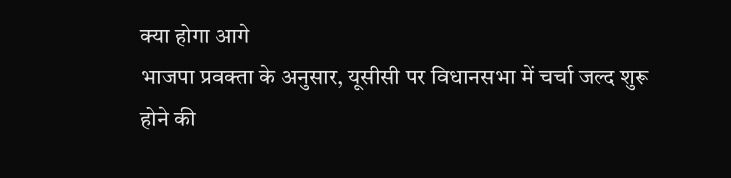क्या होगा आगे
भाजपा प्रवक्ता के अनुसार, यूसीसी पर विधानसभा में चर्चा जल्द शुरू होने की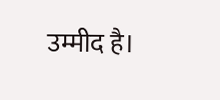उम्मीद है।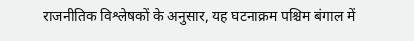राजनीतिक विश्लेषकों के अनुसार, यह घटनाक्रम पश्चिम बंगाल में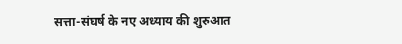सत्ता-संघर्ष के नए अध्याय की शुरुआत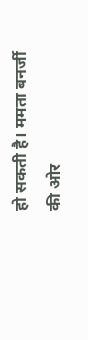हो सकती है। ममता बनर्जी की ओर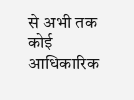से अभी तक कोई आधिकारिक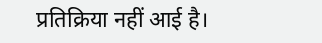प्रतिक्रिया नहीं आई है।